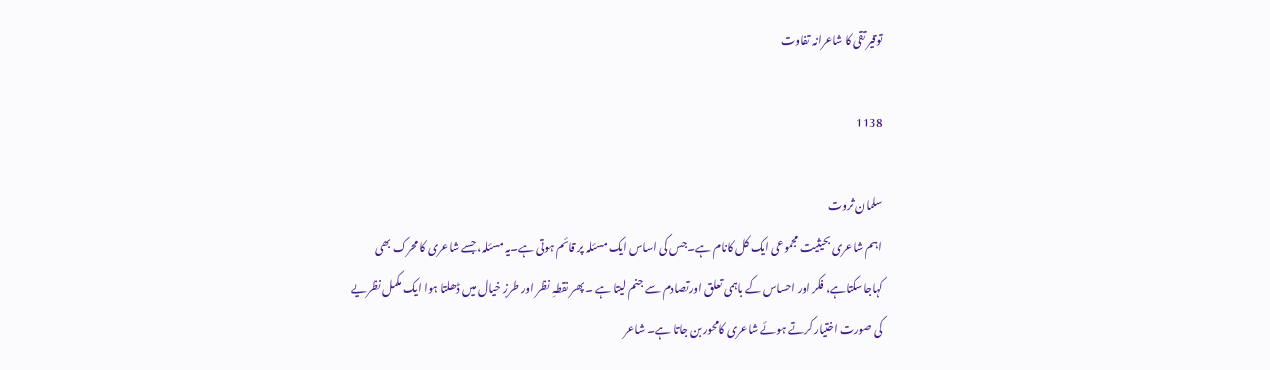توقیر تقی کا شاعرانہ تفاوت

1138

سلمان ثروت
اہم شاعری بحیثیت مجموعی ایک کل کانام ہے۔جس کی اساس ایک مسئلہ پر قائم ہوتی ہے۔یہ مسئلہ، جسے شاعری کا محرک بھی کہاجاسکتاہے، فکر اور احساس کے باہمی تعلق اورتصادم سے جنم لیتا ہے ۔ پھر نقطہِ نظر اور طرزِ خیال میں ڈھلتا ہوا ایک مکمل نظریے کی صورت اختیار کرتے ہوئے شاعری کامحور بن جاتا ہے۔ شاعر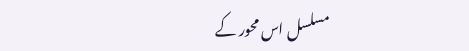مسلسل اس محور کے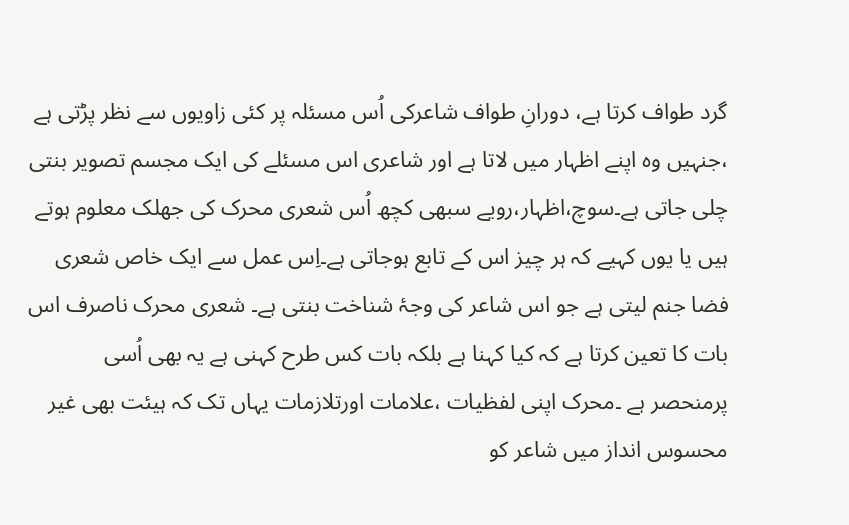گرد طواف کرتا ہے، دورانِ طواف شاعرکی اُس مسئلہ پر کئی زاویوں سے نظر پڑتی ہے ،جنہیں وہ اپنے اظہار میں لاتا ہے اور شاعری اس مسئلے کی ایک مجسم تصویر بنتی چلی جاتی ہے۔سوچ،اظہار،رویے سبھی کچھ اُس شعری محرک کی جھلک معلوم ہوتے ہیں یا یوں کہیے کہ ہر چیز اس کے تابع ہوجاتی ہے۔اِس عمل سے ایک خاص شعری فضا جنم لیتی ہے جو اس شاعر کی وجۂ شناخت بنتی ہے۔ شعری محرک ناصرف اس بات کا تعین کرتا ہے کہ کیا کہنا ہے بلکہ بات کس طرح کہنی ہے یہ بھی اُسی پرمنحصر ہے ۔محرک اپنی لفظیات ،علامات اورتلازمات یہاں تک کہ ہیئت بھی غیر محسوس انداز میں شاعر کو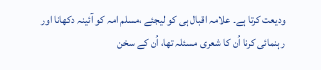ودیعت کرتا ہے۔ علامہ اقبال ہی کو لیجئے ،مسلم امہ کو آئینہ دکھانا اور رہنمائی کرنا اُن کا شعری مسئلہ تھا، اُن کے سخن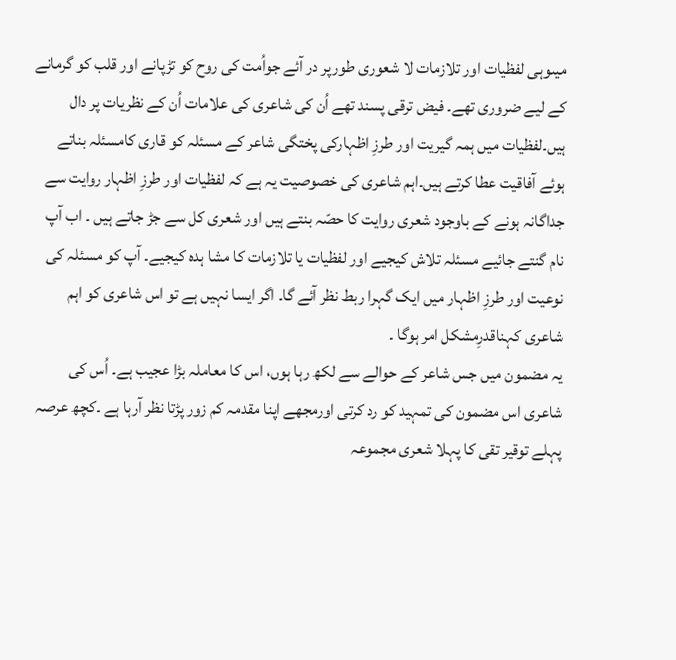میںوہی لفظیات اور تلازمات لا شعوری طورپر در آئے جواُمت کی روح کو تڑپانے اور قلب کو گرمانے کے لیے ضروری تھے۔ فیض ترقی پسند تھے اُن کی شاعری کی علامات اُن کے نظریات پر دال ہیں۔لفظیات میں ہمہ گیریت اور طرزِ اظہارکی پختگی شاعر کے مسئلہ کو قاری کامسئلہ بناتے ہوئے آفاقیت عطا کرتے ہیں۔اہم شاعری کی خصوصیت یہ ہے کہ لفظیات اور طرزِ اظہار روایت سے جداگانہ ہونے کے باوجود شعری روایت کا حصّہ بنتے ہیں اور شعری کل سے جڑ جاتے ہیں ۔ اب آپ نام گنتے جائیے مسئلہ تلاش کیجیے اور لفظیات یا تلازمات کا مشا ہدہ کیجیے۔ آپ کو مسئلہ کی نوعیت اور طرزِ اظہار میں ایک گہرا ربط نظر آئے گا۔ اگر ایسا نہیں ہے تو اس شاعری کو اہم شاعری کہناقدرِمشکل امر ہوگا ۔
یہ مضمون میں جس شاعر کے حوالے سے لکھ رہا ہوں، اس کا معاملہ بڑا عجیب ہے۔ اُس کی شاعری اس مضمون کی تمہید کو رد کرتی اورمجھے اپنا مقدمہ کم زور پڑتا نظر آرہا ہے ۔کچھ عرصہ پہلے توقیر تقی کا پہلا شعری مجموعہ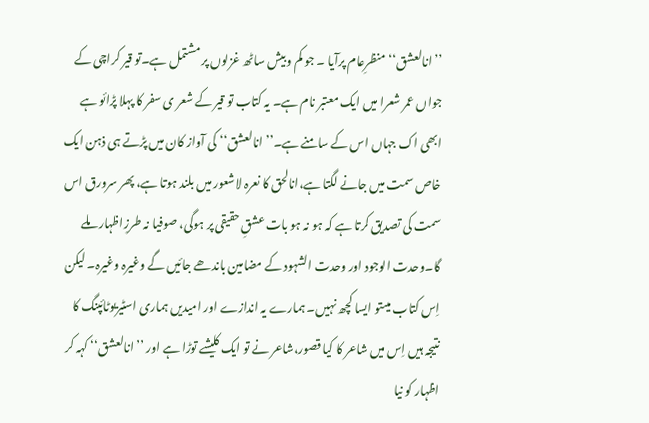’’انالعشق‘‘ منظرِعام پرآیا ۔ جو کم وبیش ساٹھ غزلوں پر مشتمل ہے۔تو قیر کراچی کے جواں عمر شعرا میں ایک معتبر نام ہے۔ یہ کتاب تو قیر کے شعر ی سفر کا پہلا پڑائو ہے ابھی اک جہاں اس کے سامنے ہے۔’’انالعشق‘‘ کی آواز کان میں پڑتے ہی ذہن ایک خاص سمت میں جانے لگتا ہے،انالحق کا نعرہ لاشعور میں بلند ہوتا ہے، پھر سرورق اس سمت کی تصدیق کرتا ہے کہ ہو نہ ہو بات عشقِ حقیقی پر ہوگی، صوفیا نہ طرزِاظہار ملے گا۔وحدت الوجود اور وحدت الشہود کے مضامین باندھے جائیں گے وغیرہ وغیرہ۔ لیکن اِس کتاب میںتو ایسا کچھ نہیں۔ ہمارے یہ اندازے اور امیدیں ہماری اسٹیریوٹائپنگ کا نتیجہ ہیں اِس میں شاعر کا کیا قصور،شاعر نے تو ایک کلیشے توڑا ہے اور ’’انالعشق‘‘ کہہ کر اظہار کو نیا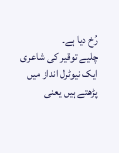رُخ دیا ہے۔
چلیے توقیر کی شاعری ایک نیوٹرل انداز میں پڑھتے ہیں یعنی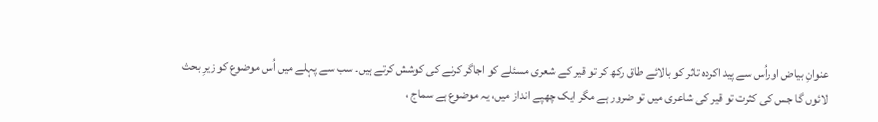عنوانِ بیاض اوراُس سے پید اکردہ تاثر کو بالائے طاق رکھ کر تو قیر کے شعری مسئلے کو اجاگر کرنے کی کوشش کرتے ہیں۔ سب سے پہلے میں اُس موضوع کو زیرِ بحث لائوں گا جس کی کثرت تو قیر کی شاعری میں تو ضرور ہے مگر ایک چھپے انداز میں، یہ موضوع ہے سماج ،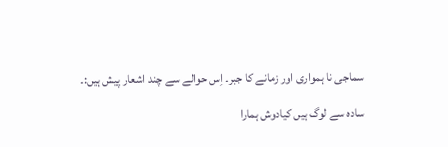سماجی نا ہمواری اور زمانے کا جبر۔ اِس حوالے سے چند اشعار پیش ہیں:۔

سادہ سے لوگ ہیں کیادوش ہمارا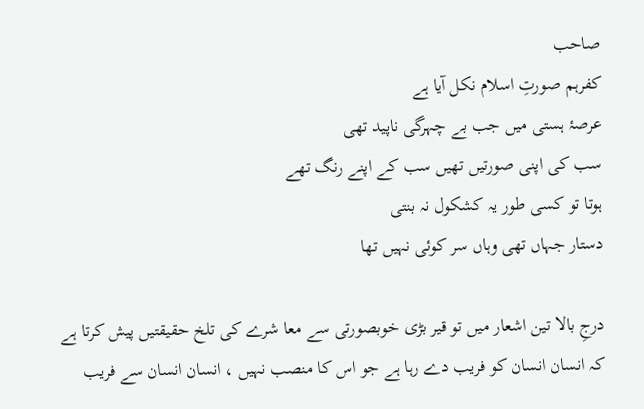صاحب
کفرہم صورتِ اسلام نکل آیا ہے
عرصۂ ہستی میں جب بے چہرگی ناپید تھی
سب کی اپنی صورتیں تھیں سب کے اپنے رنگ تھے
ہوتا تو کسی طور یہ کشکول نہ بنتی
دستار جہاں تھی وہاں سر کوئی نہیں تھا

درجِ بالا تین اشعار میں تو قیر بڑی خوبصورتی سے معا شرے کی تلخ حقیقتیں پیش کرتا ہے کہ انسان انسان کو فریب دے رہا ہے جو اس کا منصب نہیں ، انسان انسان سے فریب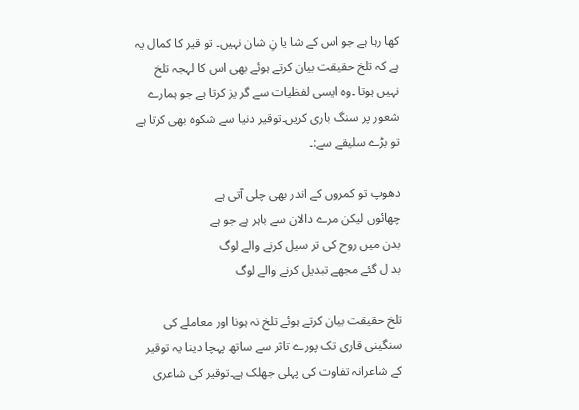کھا رہا ہے جو اس کے شا یا نِ شان نہیں۔ تو قیر کا کمال یہ ہے کہ تلخ حقیقت بیان کرتے ہوئے بھی اس کا لہجہ تلخ نہیں ہوتا ۔وہ ایسی لفظیات سے گر یز کرتا ہے جو ہمارے شعور پر سنگ باری کریں۔توقیر دنیا سے شکوہ بھی کرتا ہے تو بڑے سلیقے سے:۔

دھوپ تو کمروں کے اندر بھی چلی آتی ہے
چھائوں لیکن مرے دالان سے باہر ہے جو ہے
بدن میں روح کی تر سیل کرنے والے لوگ
بد ل گئے مجھے تبدیل کرنے والے لوگ

تلخ حقیقت بیان کرتے ہوئے تلخ نہ ہونا اور معاملے کی سنگینی قاری تک پورے تاثر سے ساتھ پہچا دینا یہ توقیر کے شاعرانہ تفاوت کی پہلی جھلک ہے۔توقیر کی شاعری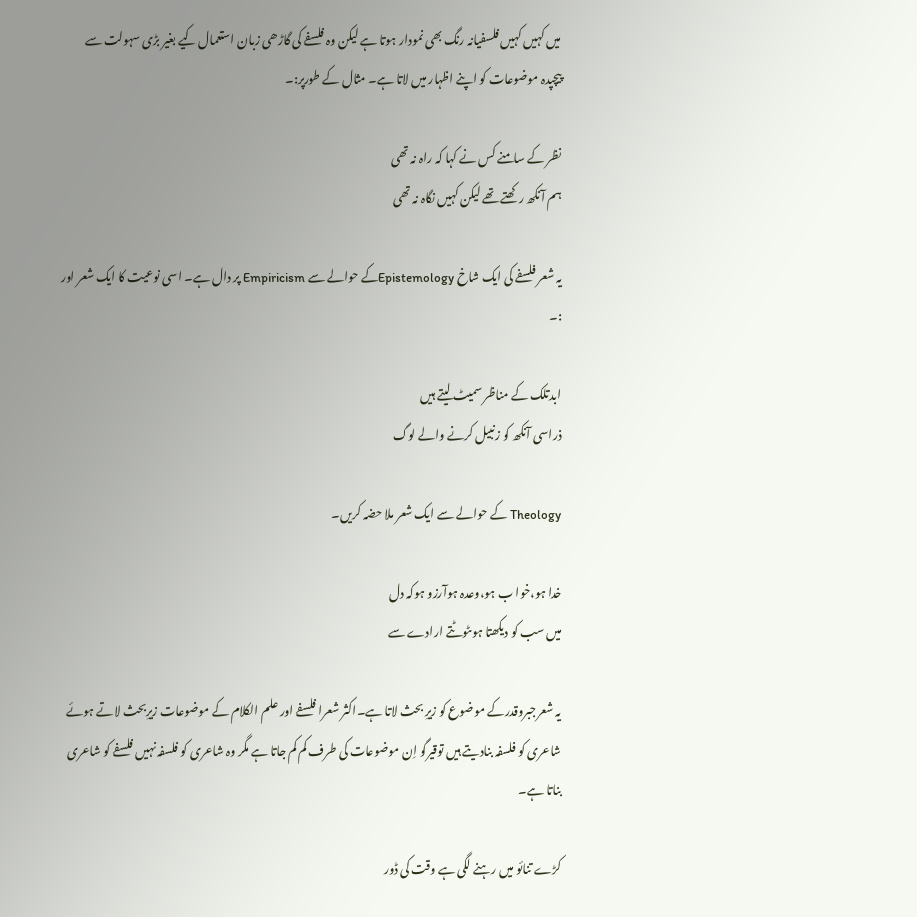میں کہیں کہیں فلسفیانہ رنگ بھی نمودار ہوتا ہے لیکن وہ فلسفے کی گاڑھی زبان استعمال کیے بغیر بڑی سہولت سے پیچپدہ موضوعات کو اپنے اظہار میں لاتا ہے۔ مثال کے طورپر:۔

نظر کے سامنے کس نے کہا کہ راہ نہ تھی
ہم آنکھ رکھتے تھے لیکن کہیں نگاہ نہ تھی

یہ شعر فلسفے کی ایک شاخ Epistemologyکے حوالے سے Empiricism پر دال ہے۔ اسی نوعیت کا ایک شعر اور :۔

ابدتلک کے مناظر سمیٹ لیتے ہیں
ذراسی آنکھ کو زنبیل کرنے والے لوگ

Theology کے حوالے سے ایک شعر ملا حضہ کریں۔

خدا ہو،خوا ب ہو،وعدہ ہوآرزو ہوکہ دل
میں سب کو دیکھتا ہوںٹوٹتے ارادے سے

یہ شعرجبروقدرکے موضوع کو زیرِ بحث لاتا ہے۔اکثر شعرا فلسفے اور علم الکلام کے موضوعات زیرِبحث لاتے ہوئے شاعری کو فلسفہ بنادیتے ہیں توقیرگو اِن موضوعات کی طرف کم کم جاتا ہے مگر وہ شاعری کو فلسفہ نہیں فلسفے کو شاعری بناتا ہے۔

کڑے تنائو میں رہنے لگی ہے وقت کی ڈور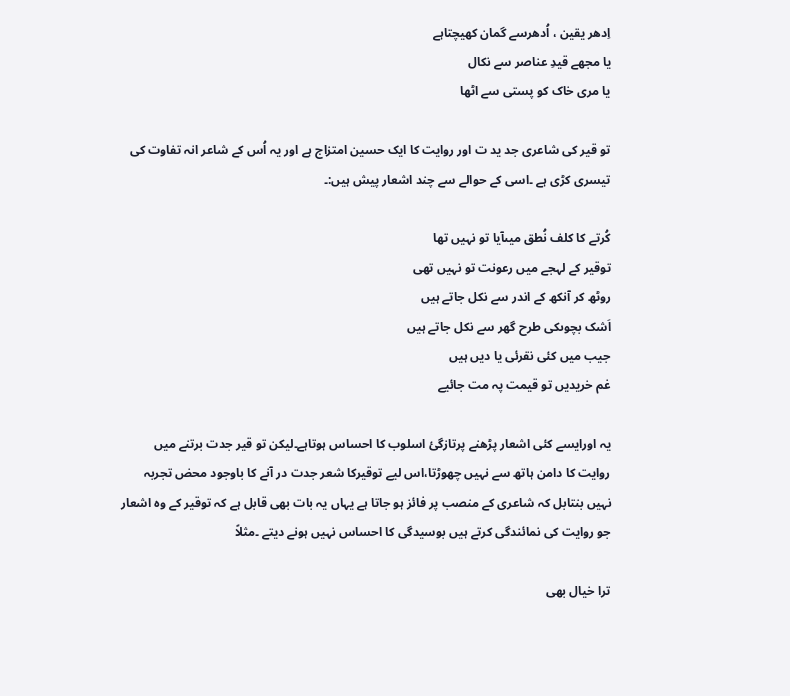اِدھر یقین ، اُدھرسے گمان کھیچتاہے
یا مجھے قیدِ عناصر سے نکال
یا مری خاک کو پستی سے اٹھا

تو قیر کی شاعری جد ید ت اور روایت کا ایک حسین امتزاج ہے اور یہ اُس کے شاعر انہ تفاوت کی تیسری کڑی ہے ۔اسی کے حوالے سے چند اشعار پیش ہیں:۔

کُرتے کا کلف نُطق میںآیا تو نہیں تھا
توقیر کے لہجے میں رعونت تو نہیں تھی
روٹھ کر آنکھ کے اندر سے نکل جاتے ہیں
اَشک بچوںکی طرح گھر سے نکل جاتے ہیں
جیب میں کئی نقرئی یا دیں ہیں
غم خریدیں تو قیمت پہ مت جائیے

یہ اورایسے کئی اشعار پڑھنے پرتازگیٔ اسلوب کا احساس ہوتاہے۔لیکن تو قیر جدت برتنے میں روایت کا دامن ہاتھ سے نہیں چھوڑتا،اس لیے توقیرکا شعر جدت در آنے کا باوجود محض تجربہ نہیں بنتابل کہ شاعری کے منصب پر فائز ہو جاتا ہے یہاں یہ بات بھی قابل ہے کہ توقیر کے وہ اشعار جو روایت کی نمائندگی کرتے ہیں بوسیدگی کا احساس نہیں ہونے دیتے ۔مثلاً

ترا خیال بھی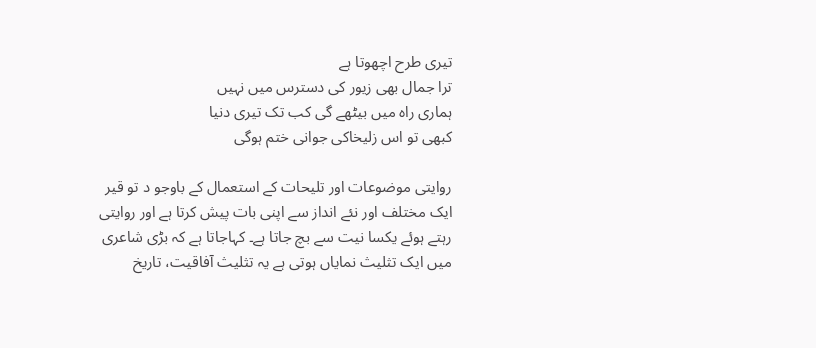تیری طرح اچھوتا ہے
ترا جمال بھی زیور کی دسترس میں نہیں
ہماری راہ میں بیٹھے گی کب تک تیری دنیا
کبھی تو اس زلیخاکی جوانی ختم ہوگی

روایتی موضوعات اور تلیحات کے استعمال کے باوجو د تو قیر ایک مختلف اور نئے انداز سے اپنی بات پیش کرتا ہے اور روایتی رہتے ہوئے یکسا نیت سے بچ جاتا ہے۔ کہاجاتا ہے کہ بڑی شاعری میں ایک تثلیث نمایاں ہوتی ہے یہ تثلیث آفاقیت، تاریخ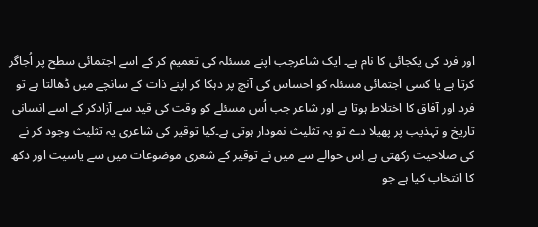اور فرد کی یکجائی کا نام ہے۔ ایک شاعرجب اپنے مسئلہ کی تعمیم کر کے اسے اجتمائی سطح پر اُجاگر کرتا ہے یا کسی اجتمائی مسئلہ کو احساس کی آنچ پر دہکا کر اپنے ذات کے سانچے میں ڈھالتا ہے تو فرد اور آفاق کا اختلاط ہوتا ہے اور شاعر جب اُس مسئلے کو وقت کی قید سے آزادکر کے اسے انسانی تاریخ و تہذیب پر پھیلا دے تو یہ تثلیث نمودار ہوتی ہے۔کیا توقیر کی شاعری یہ تثلیث وجود کر نے کی صلاحیت رکھتی ہے اِس حوالے سے میں نے توقیر کے شعری موضوعات میں سے یاسیت اور دکھ کا انتخاب کیا ہے جو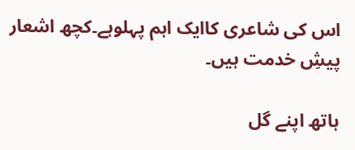اس کی شاعری کاایک اہم پہلوہے۔کچھ اشعار پیشِ خدمت ہیں۔

ہاتھ اپنے گل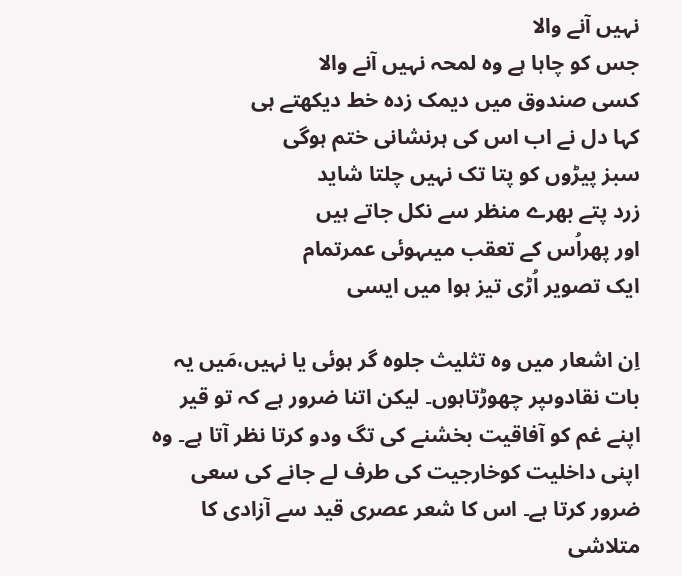نہیں آنے والا
جس کو چاہا ہے وہ لمحہ نہیں آنے والا
کسی صندوق میں دیمک زدہ خط دیکھتے ہی
کہا دل نے اب اس کی ہرنشانی ختم ہوگی
سبز پیڑوں کو پتا تک نہیں چلتا شاید
زرد پتے بھرے منظر سے نکل جاتے ہیں
اور پھراُس کے تعقب میںہوئی عمرتمام
ایک تصویر اُڑی تیز ہوا میں ایسی

اِن اشعار میں وہ تثلیث جلوہ گر ہوئی یا نہیں،مَیں یہ بات نقادوںپر چھوڑتاہوں۔ لیکن اتنا ضرور ہے کہ تو قیر اپنے غم کو آفاقیت بخشنے کی تگ ودو کرتا نظر آتا ہے۔ وہ اپنی داخلیت کوخارجیت کی طرف لے جانے کی سعی ضرور کرتا ہے۔ اس کا شعر عصری قید سے آزادی کا متلاشی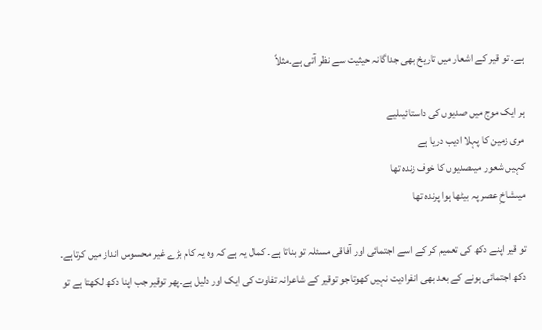ہے۔ تو قیر کے اشعار میں تاریخ بھی جداگانہ حیثیت سے نظر آتی ہے۔مثلاً

ہر ایک موج میں صدیوں کی داستائیںلیے
مری زمین کا پہلا ادیب دریا ہے
کہیں شعور میںصدیوں کا خوف زندہ تھا
میںشاخِ عصر پہ بیٹھا ہوا پرندہ تھا

تو قیر اپنے دکھ کی تعمیم کر کے اسے اجتمائی اور آفاقی مسئلہ تو بناتا ہے۔ کمال یہ ہے کہ وہ یہ کام بڑے غیر محسوس انداز میں کرتاہے۔ دکھ اجتمائی ہونے کے بعد بھی انفرادیت نہیں کھوتاجو توقیر کے شاعرانہ تفاوت کی ایک اور دلیل ہے۔پھر توقیر جب اپنا دکھ لکھتا ہے تو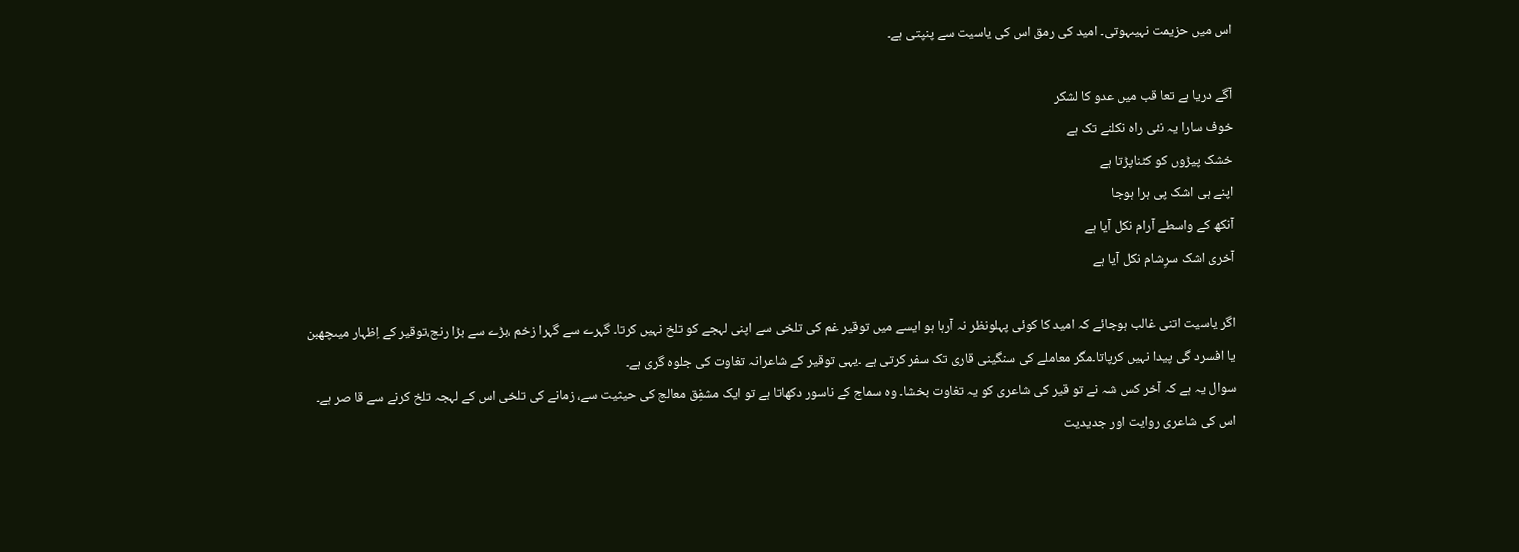اس میں حزیمت نہیںہوتی۔ امید کی رمق اس کی یاسیت سے پنپتی ہے۔

آگے دریا ہے تعا قب میں عدو کا لشکر
خوف سارا یہ نئی راہ نکلنے تک ہے
خشک پیڑوں کو کٹناپڑتا ہے
اپنے ہی اشک پی ہرا ہوجا
آنکھ کے واسطے آرام نکل آیا ہے
آخری اشک سرِشام نکل آیا ہے

اگر یاسیت اتنی غالب ہوجائے کہ امید کا کوئی پہلونظر نہ آرہا ہو ایسے میں توقیر غم کی تلخی سے اپنی لہجے کو تلخ نہیں کرتا۔ گہرے سے گہرا زخم ،بڑے سے بڑا رنج،توقیر کے اِظہار میںچھبن یا افسرد گی پیدا نہیں کرپاتا۔مگر معاملے کی سنگینی قاری تک سفر کرتی ہے ۔یہی توقیر کے شاعرانہ تغاوت کی جلوہ گری ہے۔
سوال یہ ہے کہ آخر کس شہ نے تو قیر کی شاعری کو یہ تغاوت بخشا۔ وہ سماج کے ناسور دکھاتا ہے تو ایک مشفِق معالج کی حیثیت سے، زمانے کی تلخی اس کے لہجہ تلخ کرنے سے قا صر ہے۔ اس کی شاعری روایت اور جدیدیت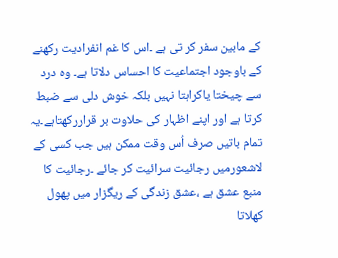کے مابین سفر کر تی ہے ۔اس کا غم انفرادیت رکھنے کے باوجود اجتماعیت کا احساس دلاتا ہے۔ وہ درد سے چیختا یاکراہتا نہیں بلکہ خوش دلی سے ضبط کرتا ہے اور اپنے اظہار کی حلاوت بر قراررکھتاہے۔یہ تمام باتیں صرف اُس وقت ممکن ہیں جب کسی کے لاشعورمیں رجائیت سرائیت کر جائے ۔رجائیت کا منبع عشق ہے ،عشق زندگی کے ریگزار میں پھول کھلاتا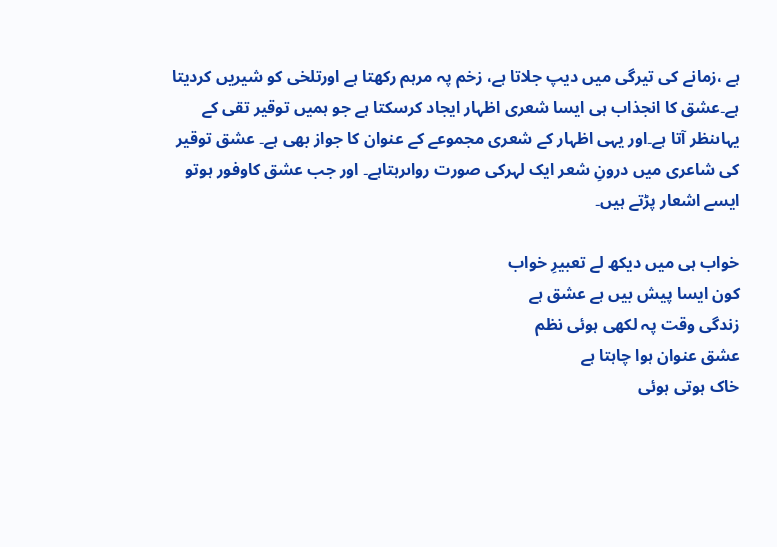ہے ،زمانے کی تیرگی میں دیپ جلاتا ہے، زخم پہ مرہم رکھتا ہے اورتلخی کو شیریں کردیتا ہے۔عشق کا انجذاب ہی ایسا شعری اظہار ایجاد کرسکتا ہے جو ہمیں توقیر تقی کے یہاںنظر آتا ہے۔اور یہی اظہار کے شعری مجموعے کے عنوان کا جواز بھی ہے۔ عشق توقیر کی شاعری میں درونِ شعر ایک لہرکی صورت رواںرہتاہے۔ اور جب عشق کاوفور ہوتو ایسے اشعار پڑتے ہیں۔

خواب ہی میں دیکھ لے تعبیرِ خواب
کون ایسا پیش بیں ہے عشق ہے
زندگی وقت پہ لکھی ہوئی نظم
عشق عنوان ہوا چاہتا ہے
خاک ہوتی ہوئی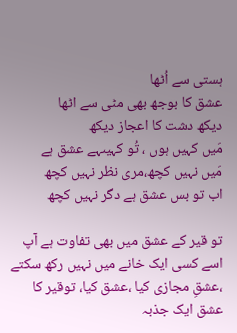ہستی سے اُٹھا
عشق کا بوجھ بھی مٹی سے اٹھا
دیکھ دشت کا اعجاز دیکھ
مَیں کہیں ہوں ، تُو کہیںہے عشق ہے
مَیں نہیں کچھ،مری نظر نہیں کچھ
اب تو بس عشق ہے دگر نہیں کچھ

تو قیر کے عشق میں بھی تفاوت ہے آپ اسے کسی ایک خانے میں نہیں رکھ سکتے ،عشقِ مجازی کیا ،عشق کیا، توقیر کا عشق ایک جذبہ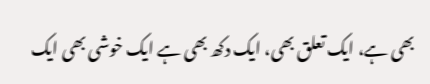بھی ہے، ایک تعلق بھی، ایک دکھ بھی ہے ایک خوشی بھی ایک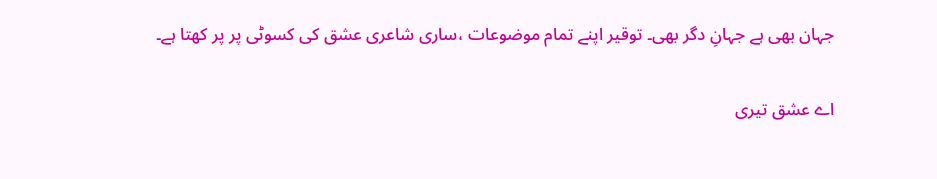جہان بھی ہے جہانِ دگر بھی۔ توقیر اپنے تمام موضوعات ،ساری شاعری عشق کی کسوٹی پر پر کھتا ہے۔

اے عشق تیری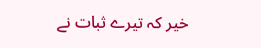خیر کہ تیرے ثبات نے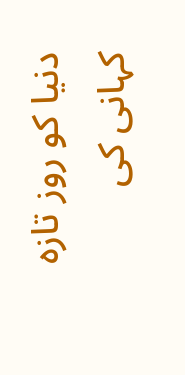دنیا کو روز تازہ کہانی کی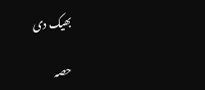بھیک دی

حصہ